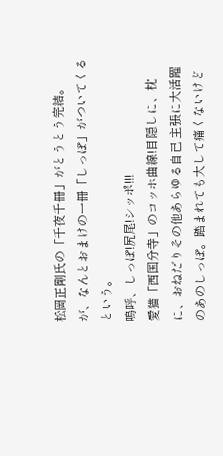松岡正剛氏の「千夜千冊」がとうとう完結。
が、なんとおまけの一冊「しっぽ」がついてくるという。
嗚呼、しっぽ!尻尾!シッポ!!!
愛猫「西国分寺」のコッホ曲線!目隠しに、枕に、おねだりその他あらゆる自己 主張に大活躍のあのしっぽ。踏まれても大して痛くないけど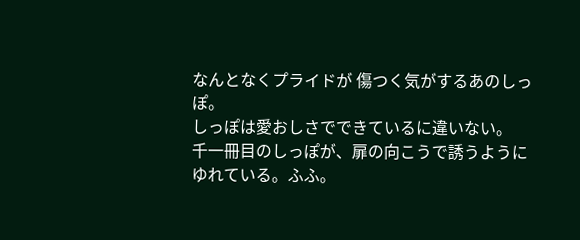なんとなくプライドが 傷つく気がするあのしっぽ。
しっぽは愛おしさでできているに違いない。
千一冊目のしっぽが、扉の向こうで誘うようにゆれている。ふふ。